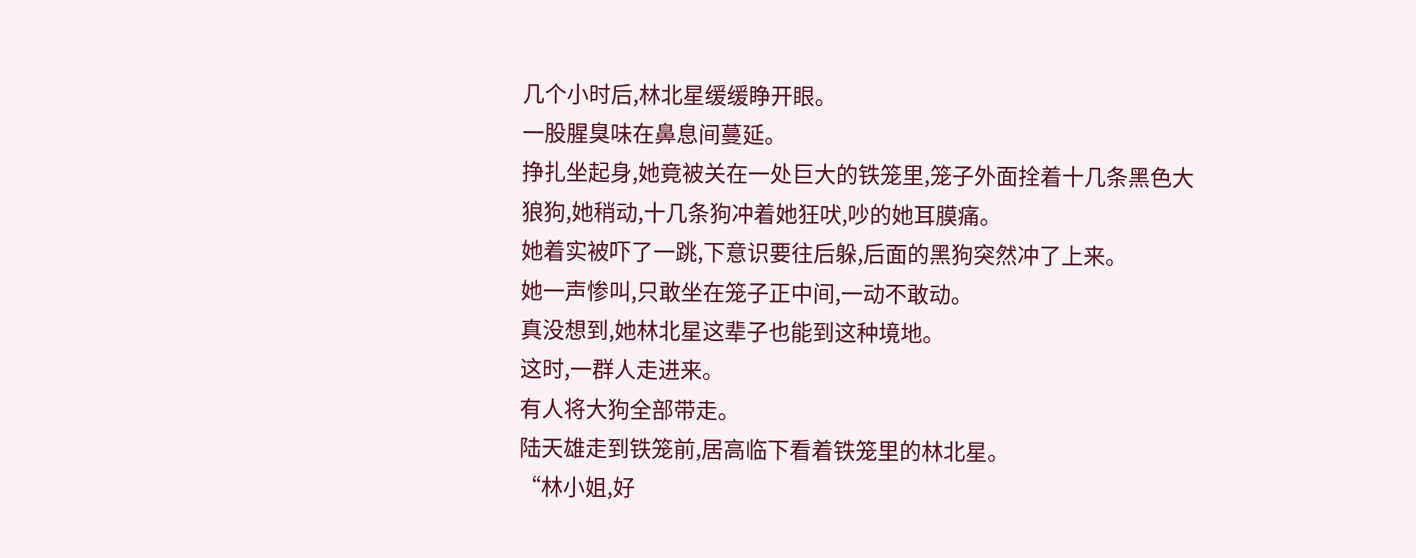几个小时后,林北星缓缓睁开眼。
一股腥臭味在鼻息间蔓延。
挣扎坐起身,她竟被关在一处巨大的铁笼里,笼子外面拴着十几条黑色大狼狗,她稍动,十几条狗冲着她狂吠,吵的她耳膜痛。
她着实被吓了一跳,下意识要往后躲,后面的黑狗突然冲了上来。
她一声惨叫,只敢坐在笼子正中间,一动不敢动。
真没想到,她林北星这辈子也能到这种境地。
这时,一群人走进来。
有人将大狗全部带走。
陆天雄走到铁笼前,居高临下看着铁笼里的林北星。
“林小姐,好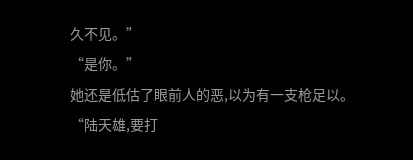久不见。”
“是你。”
她还是低估了眼前人的恶,以为有一支枪足以。
“陆天雄,要打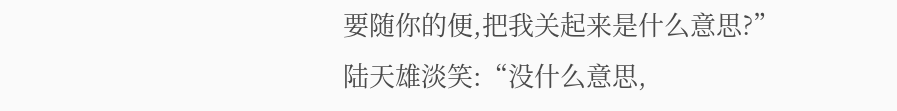要随你的便,把我关起来是什么意思?”
陆天雄淡笑:“没什么意思,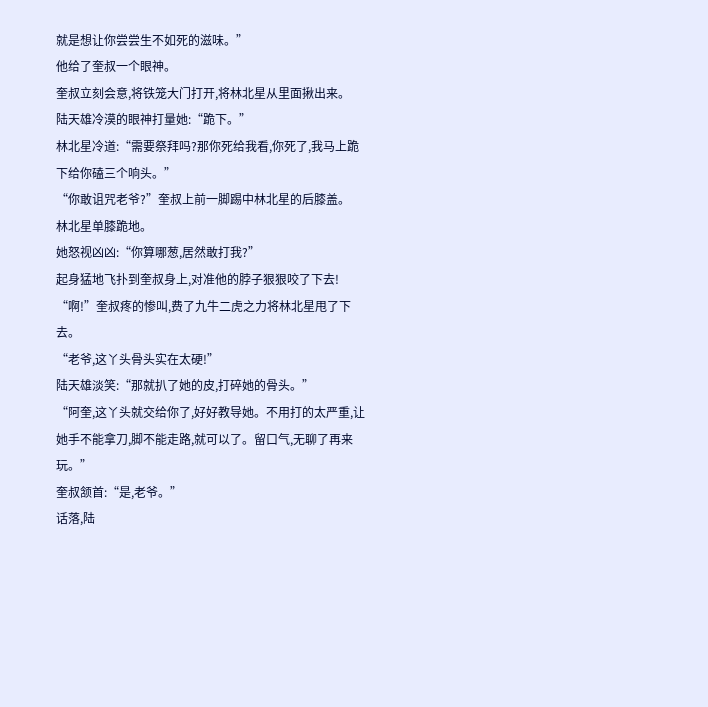就是想让你尝尝生不如死的滋味。”
他给了奎叔一个眼神。
奎叔立刻会意,将铁笼大门打开,将林北星从里面揪出来。
陆天雄冷漠的眼神打量她:“跪下。”
林北星冷道:“需要祭拜吗?那你死给我看,你死了,我马上跪下给你磕三个响头。”
“你敢诅咒老爷?”奎叔上前一脚踢中林北星的后膝盖。
林北星单膝跪地。
她怒视凶凶:“你算哪葱,居然敢打我?”
起身猛地飞扑到奎叔身上,对准他的脖子狠狠咬了下去!
“啊!”奎叔疼的惨叫,费了九牛二虎之力将林北星甩了下去。
“老爷,这丫头骨头实在太硬!”
陆天雄淡笑:“那就扒了她的皮,打碎她的骨头。”
“阿奎,这丫头就交给你了,好好教导她。不用打的太严重,让她手不能拿刀,脚不能走路,就可以了。留口气,无聊了再来玩。”
奎叔颔首:“是,老爷。”
话落,陆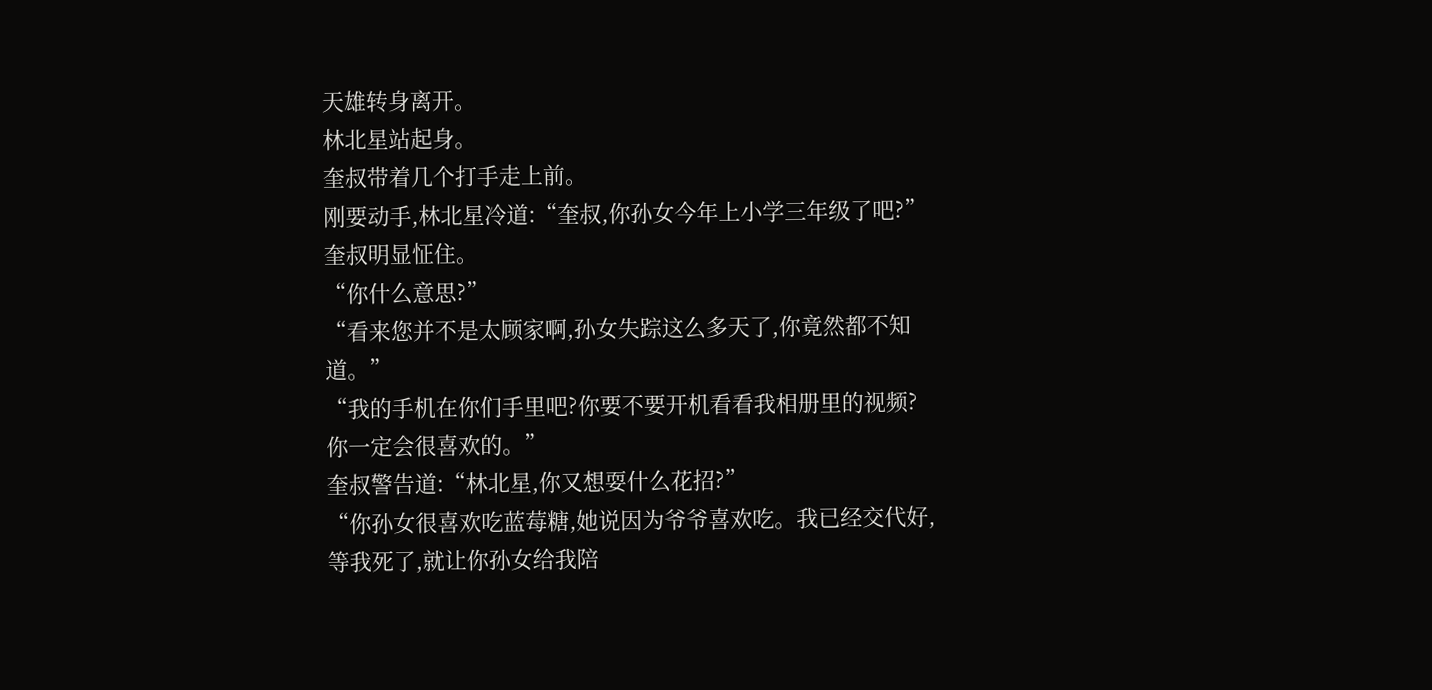天雄转身离开。
林北星站起身。
奎叔带着几个打手走上前。
刚要动手,林北星冷道:“奎叔,你孙女今年上小学三年级了吧?”
奎叔明显怔住。
“你什么意思?”
“看来您并不是太顾家啊,孙女失踪这么多天了,你竟然都不知道。”
“我的手机在你们手里吧?你要不要开机看看我相册里的视频?你一定会很喜欢的。”
奎叔警告道:“林北星,你又想耍什么花招?”
“你孙女很喜欢吃蓝莓糖,她说因为爷爷喜欢吃。我已经交代好,等我死了,就让你孙女给我陪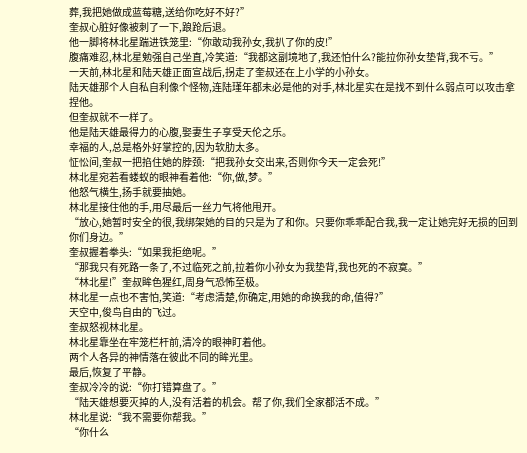葬,我把她做成蓝莓糖,送给你吃好不好?”
奎叔心脏好像被刺了一下,踉跄后退。
他一脚将林北星踹进铁笼里:“你敢动我孙女,我扒了你的皮!”
腹痛难忍,林北星勉强自己坐直,冷笑道:“我都这副境地了,我还怕什么?能拉你孙女垫背,我不亏。”
一天前,林北星和陆天雄正面宣战后,拐走了奎叔还在上小学的小孙女。
陆天雄那个人自私自利像个怪物,连陆瑾年都未必是他的对手,林北星实在是找不到什么弱点可以攻击拿捏他。
但奎叔就不一样了。
他是陆天雄最得力的心腹,娶妻生子享受天伦之乐。
幸福的人,总是格外好掌控的,因为软肋太多。
怔忪间,奎叔一把掐住她的脖颈:“把我孙女交出来,否则你今天一定会死!”
林北星宛若看蝼蚁的眼神看着他:“你,做,梦。”
他怒气横生,扬手就要抽她。
林北星接住他的手,用尽最后一丝力气将他甩开。
“放心,她暂时安全的很,我绑架她的目的只是为了和你。只要你乖乖配合我,我一定让她完好无损的回到你们身边。”
奎叔握着拳头:“如果我拒绝呢。”
“那我只有死路一条了,不过临死之前,拉着你小孙女为我垫背,我也死的不寂寞。”
“林北星!”奎叔眸色猩红,周身气恐怖至极。
林北星一点也不害怕,笑道:“考虑清楚,你确定,用她的命换我的命,值得?”
天空中,俊鸟自由的飞过。
奎叔怒视林北星。
林北星靠坐在牢笼栏杆前,清冷的眼神盯着他。
两个人各异的神情落在彼此不同的眸光里。
最后,恢复了平静。
奎叔冷冷的说:“你打错算盘了。”
“陆天雄想要灭掉的人,没有活着的机会。帮了你,我们全家都活不成。”
林北星说:“我不需要你帮我。”
“你什么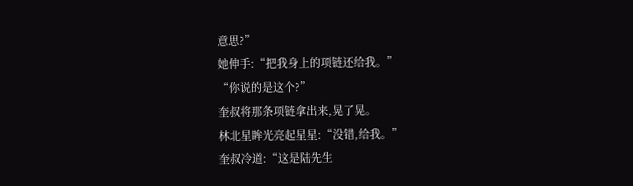意思?”
她伸手:“把我身上的项链还给我。”
“你说的是这个?”
奎叔将那条项链拿出来,晃了晃。
林北星眸光亮起星星:“没错,给我。”
奎叔冷道:“这是陆先生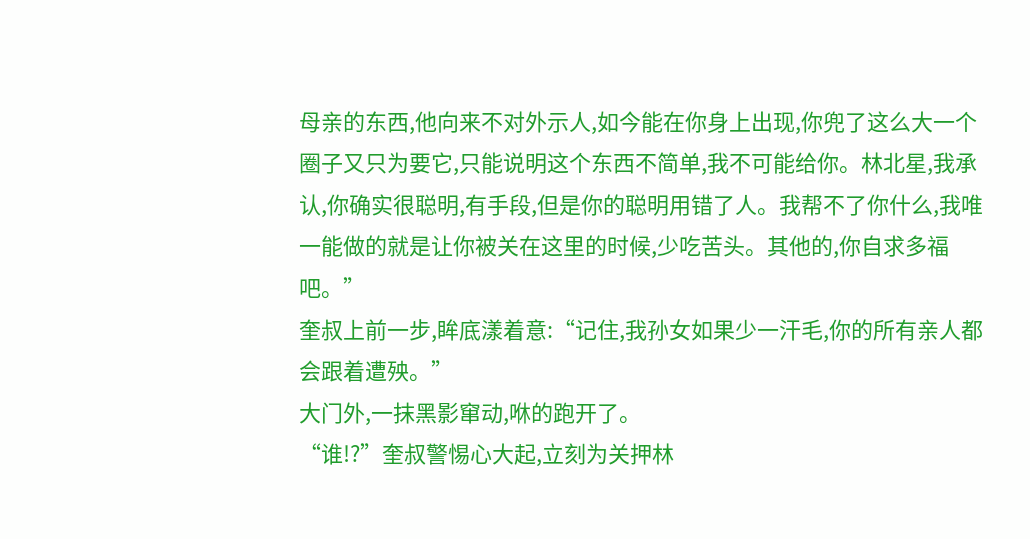母亲的东西,他向来不对外示人,如今能在你身上出现,你兜了这么大一个圈子又只为要它,只能说明这个东西不简单,我不可能给你。林北星,我承认,你确实很聪明,有手段,但是你的聪明用错了人。我帮不了你什么,我唯一能做的就是让你被关在这里的时候,少吃苦头。其他的,你自求多福吧。”
奎叔上前一步,眸底漾着意:“记住,我孙女如果少一汗毛,你的所有亲人都会跟着遭殃。”
大门外,一抹黑影窜动,咻的跑开了。
“谁!?”奎叔警惕心大起,立刻为关押林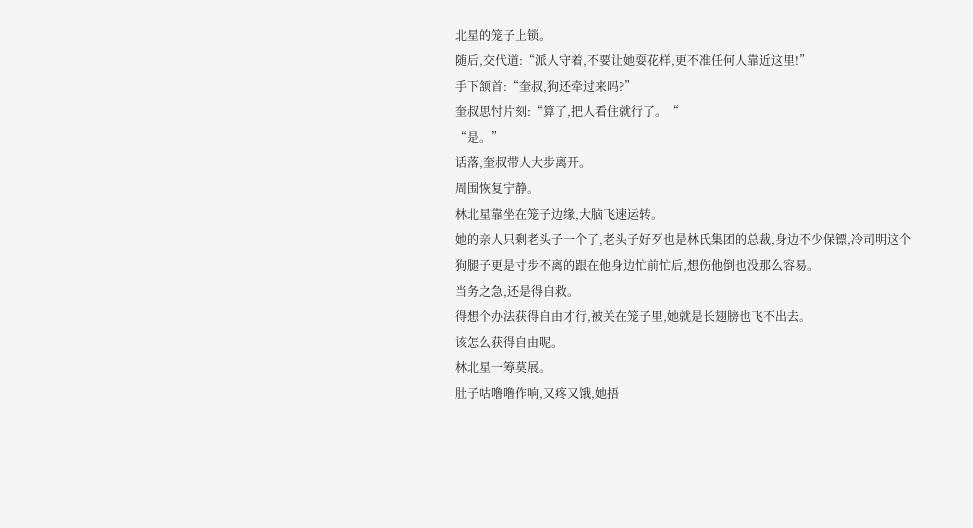北星的笼子上锁。
随后,交代道:“派人守着,不要让她耍花样,更不准任何人靠近这里!”
手下颔首:“奎叔,狗还牵过来吗?”
奎叔思忖片刻:“算了,把人看住就行了。“
“是。”
话落,奎叔带人大步离开。
周围恢复宁静。
林北星靠坐在笼子边缘,大脑飞速运转。
她的亲人只剩老头子一个了,老头子好歹也是林氏集团的总裁,身边不少保镖,冷司明这个狗腿子更是寸步不离的跟在他身边忙前忙后,想伤他倒也没那么容易。
当务之急,还是得自救。
得想个办法获得自由才行,被关在笼子里,她就是长翅膀也飞不出去。
该怎么获得自由呢。
林北星一筹莫展。
肚子咕噜噜作响,又疼又饿,她捂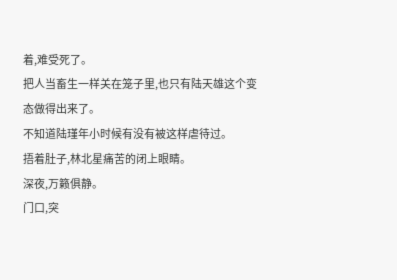着,难受死了。
把人当畜生一样关在笼子里,也只有陆天雄这个变态做得出来了。
不知道陆瑾年小时候有没有被这样虐待过。
捂着肚子,林北星痛苦的闭上眼睛。
深夜,万籁俱静。
门口,突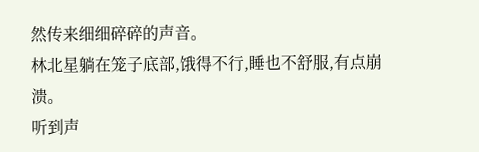然传来细细碎碎的声音。
林北星躺在笼子底部,饿得不行,睡也不舒服,有点崩溃。
听到声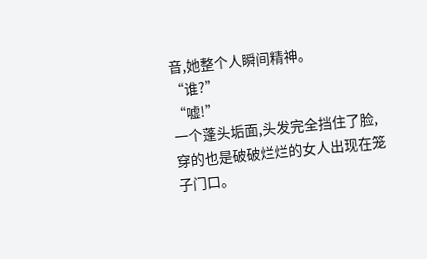音,她整个人瞬间精神。
“谁?”
“嘘!”
一个蓬头垢面,头发完全挡住了脸,穿的也是破破烂烂的女人出现在笼子门口。